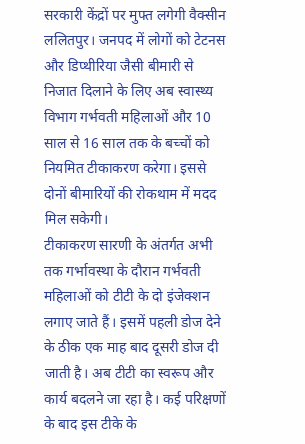सरकारी केंद्रों पर मुफ्त लगेगी वैक्सीन
ललितपुर। जनपद में लोगों को टेटनस और डिप्थीरिया जैसी बीमारी से निजात दिलाने के लिए अब स्वास्थ्य विभाग गर्भवती महिलाओं और 10 साल से 16 साल तक के बच्चों को नियमित टीकाकरण करेगा। इससे दोनों बीमारियों की रोकथाम में मदद मिल सकेगी।
टीकाकरण सारणी के अंतर्गत अभी तक गर्भावस्था के दौरान गर्भवती महिलाओं को टीटी के दो इंजेक्शन लगाए जाते हैं। इसमें पहली डोज देने के ठीक एक माह बाद दूसरी डोज दी जाती है। अब टीटी का स्वरूप और कार्य बदलने जा रहा है। कई परिक्षणों के बाद इस टीके के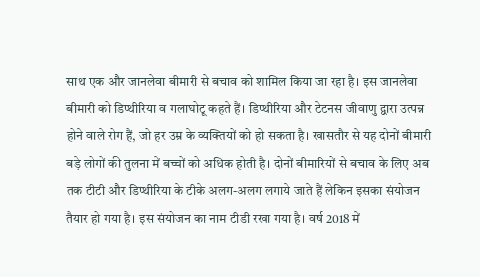साथ एक और जानलेवा बीमारी से बचाव को शामिल किया जा रहा है। इस जानलेवा बीमारी को डिप्थीरिया व गलाघोटू कहते हैं। डिप्थीरिया और टेटनस जीवाणु द्वारा उत्पन्न होने वाले रोग हैं, जो हर उम्र के व्यक्तियों को हो सकता है। खासतौर से यह दोनों बीमारी बड़े लोगों की तुलना में बच्चों को अधिक होती है। दोनों बीमारियों से बचाव के लिए अब तक टीटी और डिप्थीरिया के टीके अलग-अलग लगाये जाते हैं लेकिन इसका संयोजन तैयार हो गया है। इस संयोजन का नाम टीडी रखा गया है। वर्ष 2018 में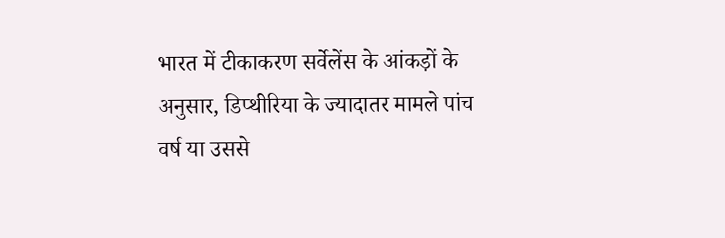भारत में टीकाकरण सर्वेलेंस के आंकड़ों के अनुसार, डिप्थीरिया के ज्यादातर मामले पांच वर्ष या उससे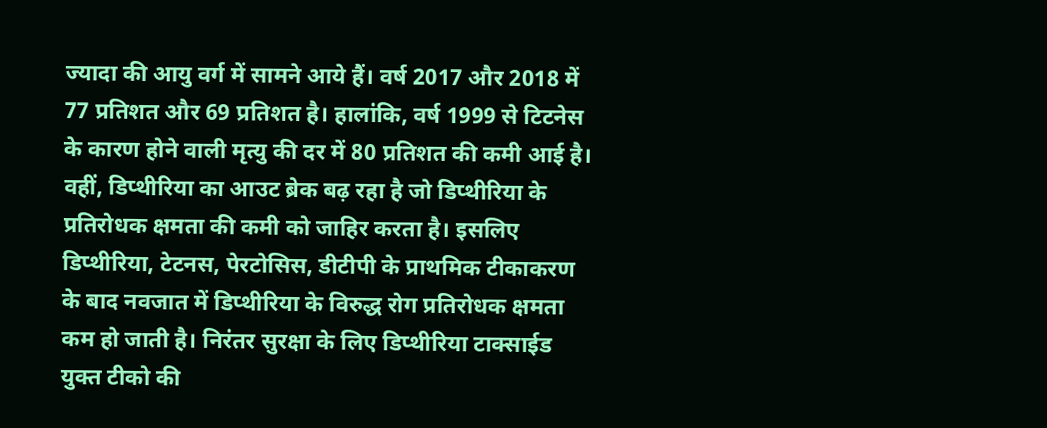ज्यादा की आयु वर्ग में सामने आये हैं। वर्ष 2017 और 2018 में 77 प्रतिशत और 69 प्रतिशत है। हालांकि, वर्ष 1999 से टिटनेस के कारण होने वाली मृत्यु की दर में 80 प्रतिशत की कमी आई है। वहीं, डिप्थीरिया का आउट ब्रेक बढ़ रहा है जो डिप्थीरिया के प्रतिरोधक क्षमता की कमी को जाहिर करता है। इसलिए डिप्थीरिया, टेटनस, पेरटोसिस, डीटीपी के प्राथमिक टीकाकरण के बाद नवजात में डिप्थीरिया के विरुद्ध रोग प्रतिरोधक क्षमता कम हो जाती है। निरंतर सुरक्षा के लिए डिप्थीरिया टाक्साईड युक्त टीको की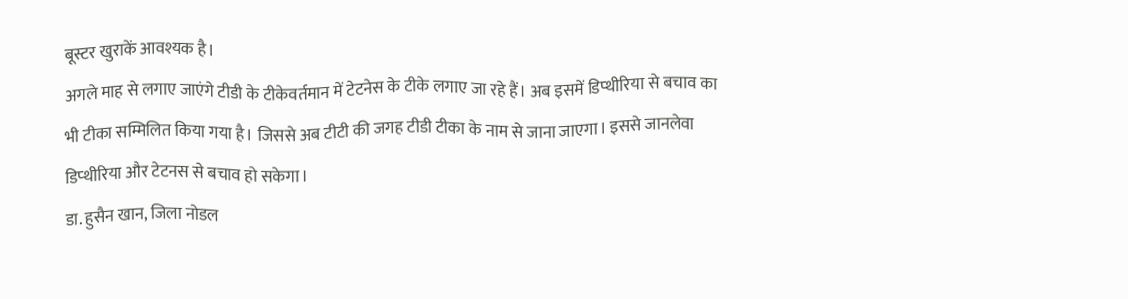बूस्टर खुराकें आवश्यक है।
अगले माह से लगाए जाएंगे टीडी के टीकेवर्तमान में टेटनेस के टीके लगाए जा रहे हैं। अब इसमें डिप्थीरिया से बचाव का भी टीका सम्मिलित किया गया है। जिससे अब टीटी की जगह टीडी टीका के नाम से जाना जाएगा। इससे जानलेवा डिप्थीरिया और टेटनस से बचाव हो सकेगा।
डा. हुसैन खान, जिला नोडल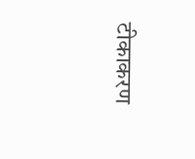टीकाकरण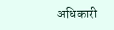अधिकारी